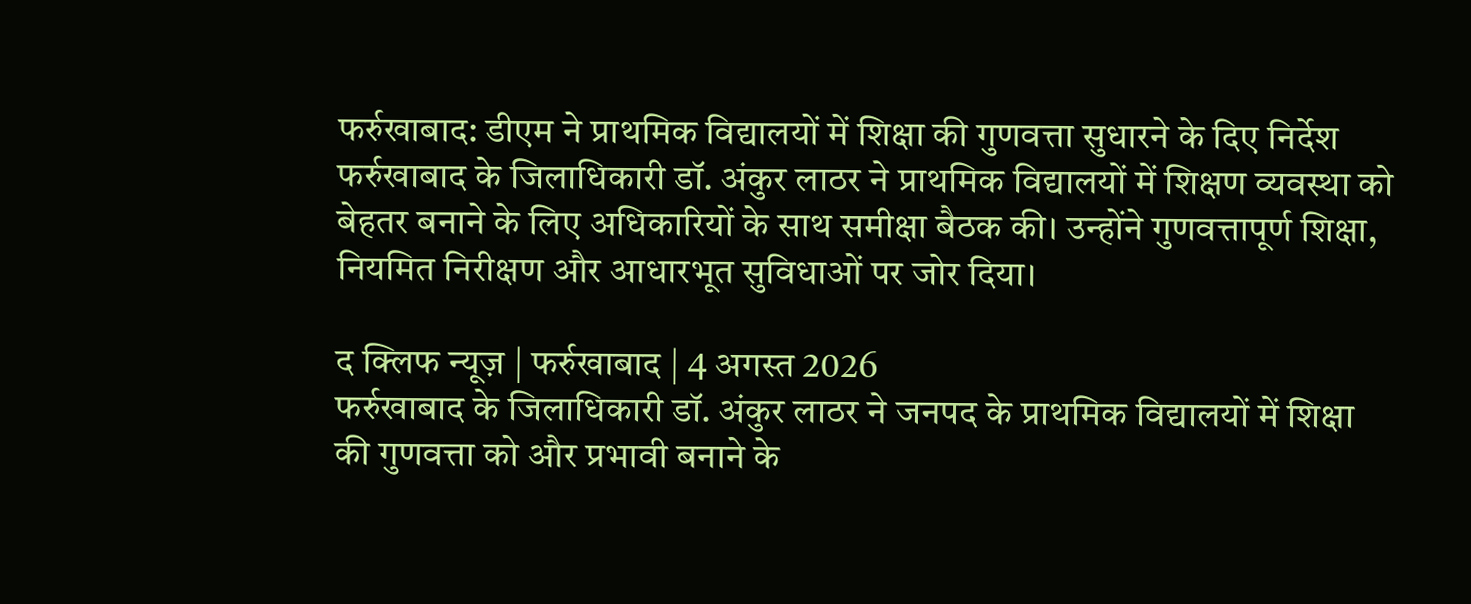फर्रुखाबाद: डीएम ने प्राथमिक विद्यालयों में शिक्षा की गुणवत्ता सुधारने के दिए निर्देश
फर्रुखाबाद के जिलाधिकारी डॉ. अंकुर लाठर ने प्राथमिक विद्यालयों में शिक्षण व्यवस्था को बेहतर बनाने के लिए अधिकारियों के साथ समीक्षा बैठक की। उन्होंने गुणवत्तापूर्ण शिक्षा, नियमित निरीक्षण और आधारभूत सुविधाओं पर जोर दिया।

द क्लिफ न्यूज़ | फर्रुखाबाद | 4 अगस्त 2026
फर्रुखाबाद के जिलाधिकारी डॉ. अंकुर लाठर ने जनपद के प्राथमिक विद्यालयों में शिक्षा की गुणवत्ता को और प्रभावी बनाने के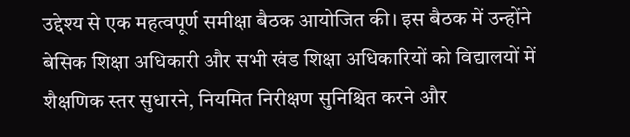उद्देश्य से एक महत्वपूर्ण समीक्षा बैठक आयोजित की। इस बैठक में उन्होंने बेसिक शिक्षा अधिकारी और सभी खंड शिक्षा अधिकारियों को विद्यालयों में शैक्षणिक स्तर सुधारने, नियमित निरीक्षण सुनिश्चित करने और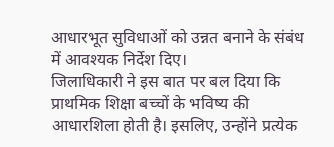आधारभूत सुविधाओं को उन्नत बनाने के संबंध में आवश्यक निर्देश दिए।
जिलाधिकारी ने इस बात पर बल दिया कि प्राथमिक शिक्षा बच्चों के भविष्य की आधारशिला होती है। इसलिए, उन्होंने प्रत्येक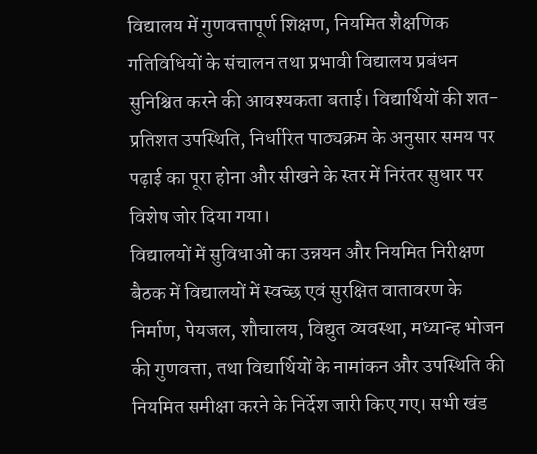विद्यालय में गुणवत्तापूर्ण शिक्षण, नियमित शैक्षणिक गतिविधियों के संचालन तथा प्रभावी विद्यालय प्रबंधन सुनिश्चित करने की आवश्यकता बताई। विद्यार्थियों की शत-प्रतिशत उपस्थिति, निर्धारित पाठ्यक्रम के अनुसार समय पर पढ़ाई का पूरा होना और सीखने के स्तर में निरंतर सुधार पर विशेष जोर दिया गया।
विद्यालयों में सुविधाओं का उन्नयन और नियमित निरीक्षण
बैठक में विद्यालयों में स्वच्छ एवं सुरक्षित वातावरण के निर्माण, पेयजल, शौचालय, विद्युत व्यवस्था, मध्यान्ह भोजन की गुणवत्ता, तथा विद्यार्थियों के नामांकन और उपस्थिति की नियमित समीक्षा करने के निर्देश जारी किए गए। सभी खंड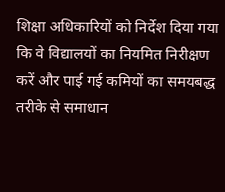शिक्षा अधिकारियों को निर्देश दिया गया कि वे विद्यालयों का नियमित निरीक्षण करें और पाई गई कमियों का समयबद्ध तरीके से समाधान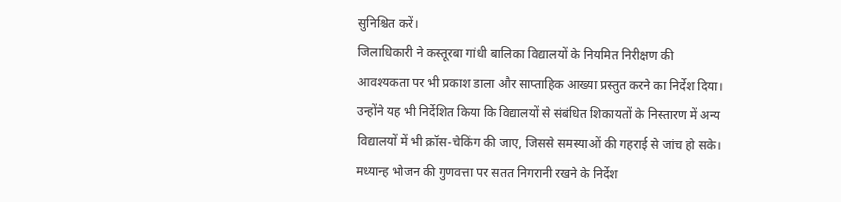सुनिश्चित करें।
जिलाधिकारी ने कस्तूरबा गांधी बालिका विद्यालयों के नियमित निरीक्षण की आवश्यकता पर भी प्रकाश डाला और साप्ताहिक आख्या प्रस्तुत करने का निर्देश दिया। उन्होंने यह भी निर्देशित किया कि विद्यालयों से संबंधित शिकायतों के निस्तारण में अन्य विद्यालयों में भी क्रॉस-चेकिंग की जाए, जिससे समस्याओं की गहराई से जांच हो सके। मध्यान्ह भोजन की गुणवत्ता पर सतत निगरानी रखने के निर्देश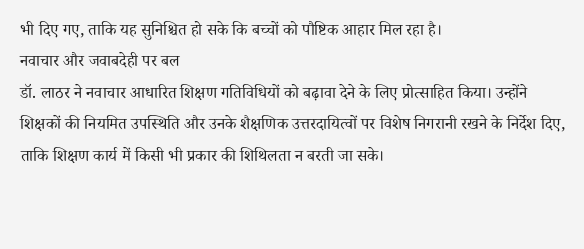भी दिए गए, ताकि यह सुनिश्चित हो सके कि बच्चों को पौष्टिक आहार मिल रहा है।
नवाचार और जवाबदेही पर बल
डॉ. लाठर ने नवाचार आधारित शिक्षण गतिविधियों को बढ़ावा देने के लिए प्रोत्साहित किया। उन्होंने शिक्षकों की नियमित उपस्थिति और उनके शैक्षणिक उत्तरदायित्वों पर विशेष निगरानी रखने के निर्देश दिए, ताकि शिक्षण कार्य में किसी भी प्रकार की शिथिलता न बरती जा सके।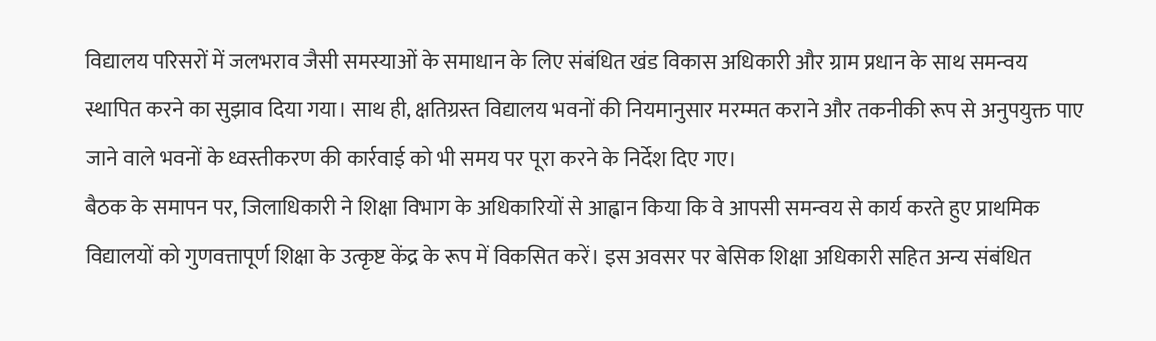विद्यालय परिसरों में जलभराव जैसी समस्याओं के समाधान के लिए संबंधित खंड विकास अधिकारी और ग्राम प्रधान के साथ समन्वय स्थापित करने का सुझाव दिया गया। साथ ही, क्षतिग्रस्त विद्यालय भवनों की नियमानुसार मरम्मत कराने और तकनीकी रूप से अनुपयुक्त पाए जाने वाले भवनों के ध्वस्तीकरण की कार्रवाई को भी समय पर पूरा करने के निर्देश दिए गए।
बैठक के समापन पर, जिलाधिकारी ने शिक्षा विभाग के अधिकारियों से आह्वान किया कि वे आपसी समन्वय से कार्य करते हुए प्राथमिक विद्यालयों को गुणवत्तापूर्ण शिक्षा के उत्कृष्ट केंद्र के रूप में विकसित करें। इस अवसर पर बेसिक शिक्षा अधिकारी सहित अन्य संबंधित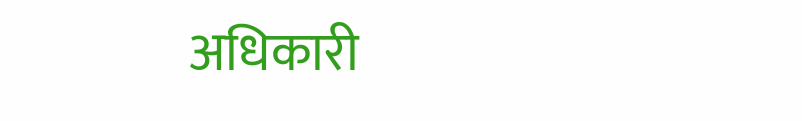अधिकारी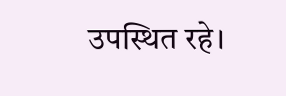उपस्थित रहे।